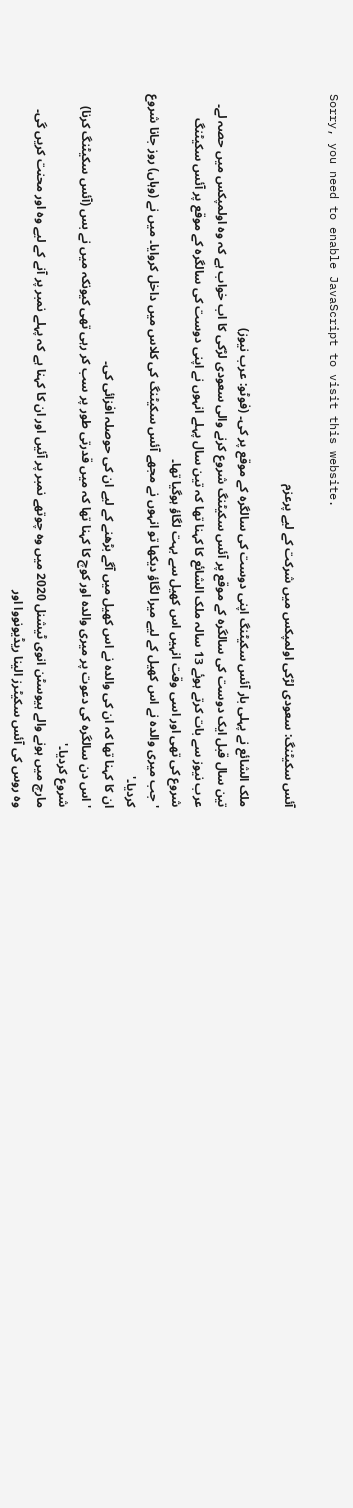Sorry, you need to enable JavaScript to visit this website.

آئس سکیٹنگ: سعودی لڑکی اولمپکس میں شرکت کے لیے پرعزم

ملک الشائع نے پہلی بار آئس سکیٹنگ اپنی دوست کی سالگرہ کے موقع پر کی۔ (فوٹو: عرب نیوز)
تین سال قبل ایک دوست کی سالگرہ کے موقع پر آئس سکیٹنگ شروع کرنے والی سعودی لڑکی کا اب خواب ہے کہ وہ اولمپکس میں حصہ لے۔
عرب نیوز سے بات کرتے ہوئے 13 سالہ ملک الشائع کا کہنا تھا کہ تین سال پہلے انہوں نے اپنی دوست کی سالگرہ کے موقع پر آئس سکیٹنگ شروع کی تھی اور اسی وقت انہیں اس کھیل سے بہت لگاؤ ہوگیا تھا۔
'جب میری والدہ نے اس کھیل کے لیے میرا لگاؤ دیکھا تو انہوں نے مجھے آئس سکیٹنگ کی کلاس میں داخل کروایا۔ میں نے (وہاں) روز جانا شروع کردیا۔'
ان کا کہنا تھا کہ ان کی والدہ نے اس کھیل میں آگے بڑھنے کے لیے ان کی حوصلہ افزائی کی۔
'اس دن سالگرہ کی دعوت پر میری والدہ اور کوچ کا کہنا تھا کہ میں قدرتی طور پر سب کر رہی تھی کیونکہ میں نے بس (آئس سکیٹنگ کرنا) شروع کردیا۔'
مارچ میں ہونے والے ہیوسٹن انوی ٹیشنل 2020 میں وہ چوتھے نمبر پر آئیں اور ان کا کہنا ہے کہ پہلے نمبر پر آنے کے لیے وہ اور محنت کریں گی۔
وہ روس کی آئس سکیٹرز الینا ریڈیونووا اور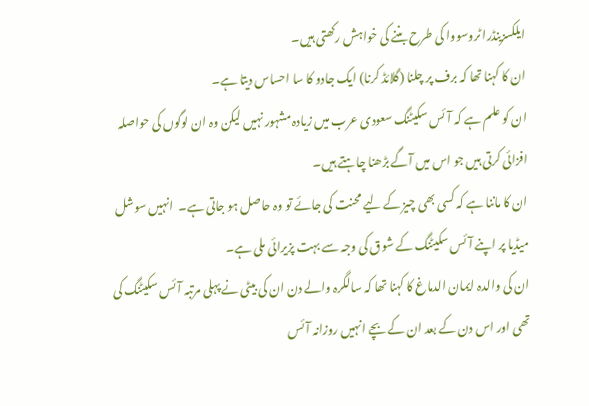ایلکسزینڈرا ٹروسووا کی طرح بننے کی خواہش رکھتی ہیں۔
ان کا کہنا تھا کہ برف پر چلنا (گلائڈ کرنا) ایک جادو کا سا احساس دیتا ہے۔
ان کو علم ہے کہ آئس سکیٹنگ سعودی عرب میں زیادہ مشہور نہیں لیکن وہ ان لوگوں کی حواصلہ افزائی کرتی ہیں جو اس میں آگے بڑھنا چاہتے ہیں۔
ان کا ماننا ہے کہ کسی بھی چیز کے لیے محنت کی جائے تو وہ حاصل ہو جاتی ہے۔  انہیں سوشل میڈیا پر اپنے آئس سکیٹنگ کے شوق کی وجہ سے بہت پزیرائی ملی ہے۔
ان کی والدہ ایمان الدماغ کا کہنا تھا کہ سالگرہ والے دن ان کی بیٹی نے پہلی مرتبہ آئس سکیٹنگ کی تھی اور اس دن کے بعد ان کے بچے انہیں روزانہ آئس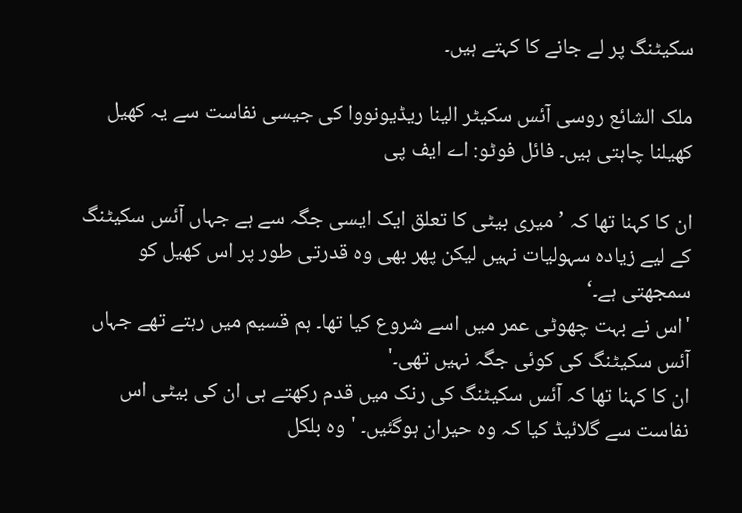سکیٹنگ پر لے جانے کا کہتے ہیں۔

ملک الشائع روسی آئس سکیٹر الینا ریڈیونووا کی جیسی نفاست سے یہ کھیل کھیلنا چاہتی ہیں۔ فائل فوٹو: اے ایف پی

ان کا کہنا تھا کہ ’میری بیٹی کا تعلق ایک ایسی جگہ سے ہے جہاں آئس سکیٹنگ کے لیے زیادہ سہولیات نہیں لیکن پھر بھی وہ قدرتی طور پر اس کھیل کو سمجھتی ہے۔‘
'اس نے بہت چھوٹی عمر میں اسے شروع کیا تھا۔ ہم قسیم میں رہتے تھے جہاں آئس سکیٹنگ کی کوئی جگہ نہیں تھی۔'
ان کا کہنا تھا کہ آئس سکیٹنگ کی رنک میں قدم رکھتے ہی ان کی بیٹی اس نفاست سے گلائیڈ کیا کہ وہ حیران ہوگئیں۔ 'وہ بلکل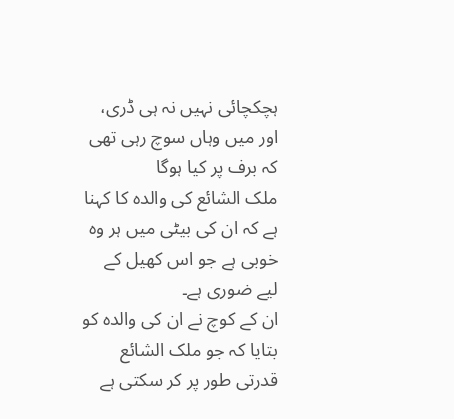ہچکچائی نہیں نہ ہی ڈری، اور میں وہاں سوچ رہی تھی کہ برف پر کیا ہوگا
ملک الشائع کی والدہ کا کہنا ہے کہ ان کی بیٹی میں ہر وہ خوبی ہے جو اس کھیل کے لیے ضوری ہے۔
ان کے کوچ نے ان کی والدہ کو بتایا کہ جو ملک الشائع قدرتی طور پر کر سکتی ہے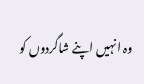وہ انہیں اپنے شاگردوں کو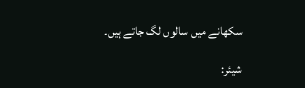سکھانے میں سالوں لگ جاتے ہیں۔

شیئر: